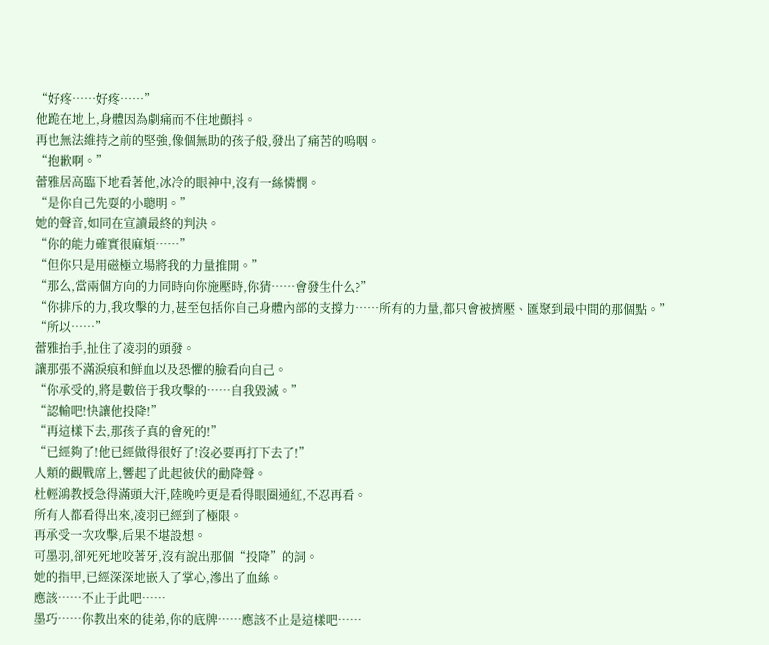“好疼……好疼……”
他跪在地上,身體因為劇痛而不住地顫抖。
再也無法維持之前的堅強,像個無助的孩子般,發出了痛苦的嗚咽。
“抱歉啊。”
蕾雅居高臨下地看著他,冰冷的眼神中,沒有一絲憐憫。
“是你自己先耍的小聰明。”
她的聲音,如同在宣讀最終的判決。
“你的能力確實很麻煩……”
“但你只是用磁極立場將我的力量推開。”
“那么,當兩個方向的力同時向你施壓時,你猜……會發生什么?”
“你排斥的力,我攻擊的力,甚至包括你自己身體內部的支撐力……所有的力量,都只會被擠壓、匯聚到最中間的那個點。”
“所以……”
蕾雅抬手,扯住了凌羽的頭發。
讓那張不滿淚痕和鮮血以及恐懼的臉看向自己。
“你承受的,將是數倍于我攻擊的……自我毀滅。”
“認輸吧!快讓他投降!”
“再這樣下去,那孩子真的會死的!”
“已經夠了!他已經做得很好了!沒必要再打下去了!”
人類的觀戰席上,響起了此起彼伏的勸降聲。
杜輕鴻教授急得滿頭大汗,陸晚吟更是看得眼圈通紅,不忍再看。
所有人都看得出來,凌羽已經到了極限。
再承受一次攻擊,后果不堪設想。
可墨羽,卻死死地咬著牙,沒有說出那個“投降”的詞。
她的指甲,已經深深地嵌入了掌心,滲出了血絲。
應該……不止于此吧……
墨巧……你教出來的徒弟,你的底牌……應該不止是這樣吧……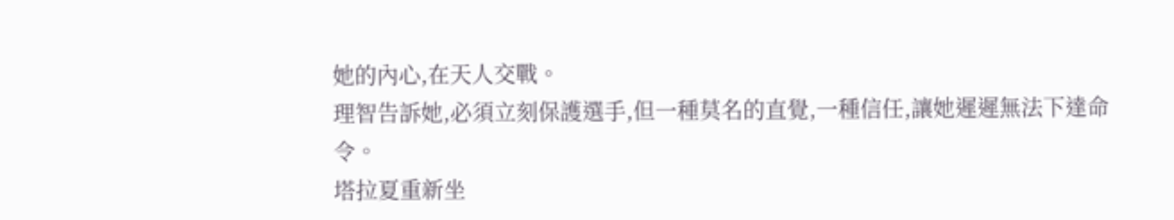她的內心,在天人交戰。
理智告訴她,必須立刻保護選手,但一種莫名的直覺,一種信任,讓她遲遲無法下達命令。
塔拉夏重新坐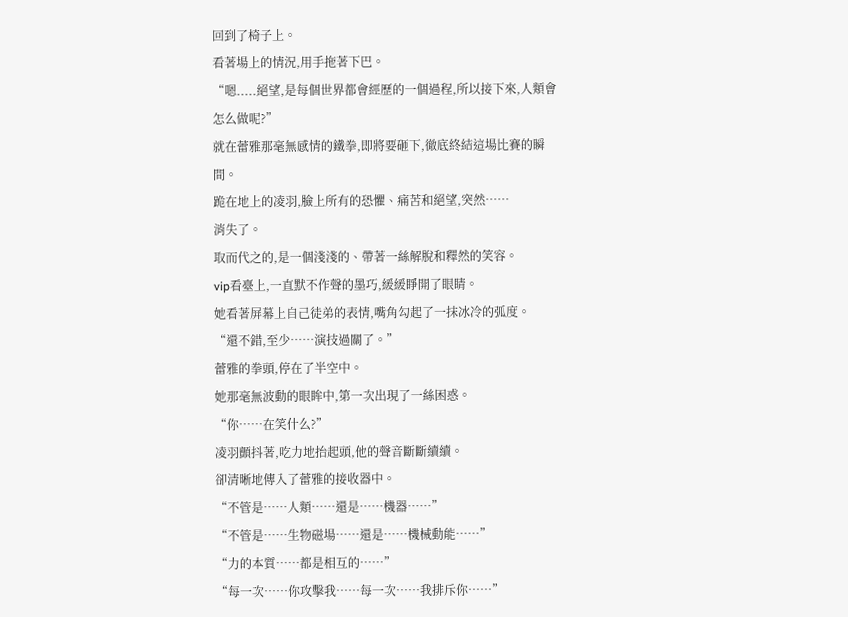回到了椅子上。
看著場上的情況,用手拖著下巴。
“嗯.....絕望,是每個世界都會經歷的一個過程,所以接下來,人類會怎么做呢?”
就在蕾雅那毫無感情的鐵拳,即將要砸下,徹底終結這場比賽的瞬間。
跪在地上的凌羽,臉上所有的恐懼、痛苦和絕望,突然……
消失了。
取而代之的,是一個淺淺的、帶著一絲解脫和釋然的笑容。
vip看臺上,一直默不作聲的墨巧,緩緩睜開了眼睛。
她看著屏幕上自己徒弟的表情,嘴角勾起了一抹冰冷的弧度。
“還不錯,至少……演技過關了。”
蕾雅的拳頭,停在了半空中。
她那毫無波動的眼眸中,第一次出現了一絲困惑。
“你……在笑什么?”
凌羽顫抖著,吃力地抬起頭,他的聲音斷斷續續。
卻清晰地傳入了蕾雅的接收器中。
“不管是……人類……還是……機器……”
“不管是……生物磁場……還是……機械動能……”
“力的本質……都是相互的……”
“每一次……你攻擊我……每一次……我排斥你……”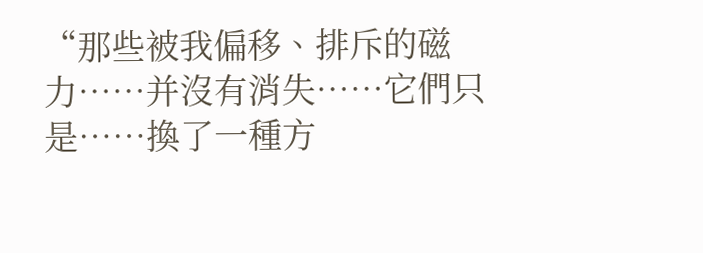“那些被我偏移、排斥的磁力……并沒有消失……它們只是……換了一種方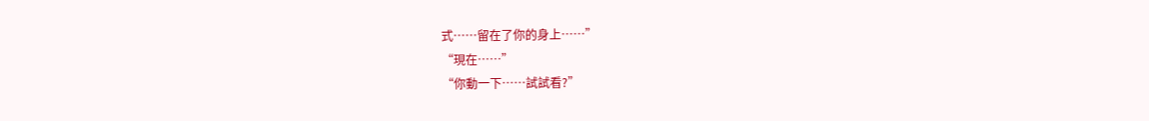式……留在了你的身上……”
“現在……”
“你動一下……試試看?”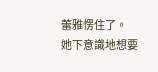蕾雅愣住了。
她下意識地想要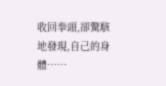收回拳頭,卻驚駭地發現,自己的身體……